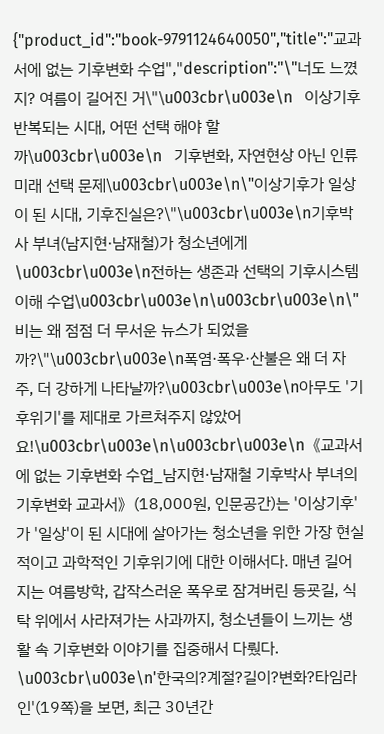{"product_id":"book-9791124640050","title":"교과서에 없는 기후변화 수업","description":"\"너도 느꼈지? 여름이 길어진 거\"\u003cbr\u003e\n   이상기후 반복되는 시대, 어떤 선택 해야 할까\u003cbr\u003e\n   기후변화, 자연현상 아닌 인류 미래 선택 문제\u003cbr\u003e\n\"이상기후가 일상이 된 시대, 기후진실은?\"\u003cbr\u003e\n기후박사 부녀(남지현·남재철)가 청소년에게 \u003cbr\u003e\n전하는 생존과 선택의 기후시스템 이해 수업\u003cbr\u003e\n\u003cbr\u003e\n\"비는 왜 점점 더 무서운 뉴스가 되었을까?\"\u003cbr\u003e\n폭염·폭우·산불은 왜 더 자주, 더 강하게 나타날까?\u003cbr\u003e\n아무도 '기후위기'를 제대로 가르쳐주지 않았어요!\u003cbr\u003e\n\u003cbr\u003e\n《교과서에 없는 기후변화 수업_남지현·남재철 기후박사 부녀의 기후변화 교과서》(18,000원, 인문공간)는 '이상기후'가 '일상'이 된 시대에 살아가는 청소년을 위한 가장 현실적이고 과학적인 기후위기에 대한 이해서다. 매년 길어지는 여름방학, 갑작스러운 폭우로 잠겨버린 등굣길, 식탁 위에서 사라져가는 사과까지, 청소년들이 느끼는 생활 속 기후변화 이야기를 집중해서 다뤘다. \u003cbr\u003e\n'한국의?계절?길이?변화?타임라인'(19쪽)을 보면, 최근 30년간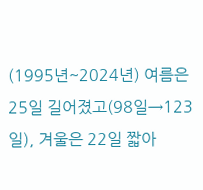(1995년~2024년) 여름은 25일 길어졌고(98일→123일), 겨울은 22일 짧아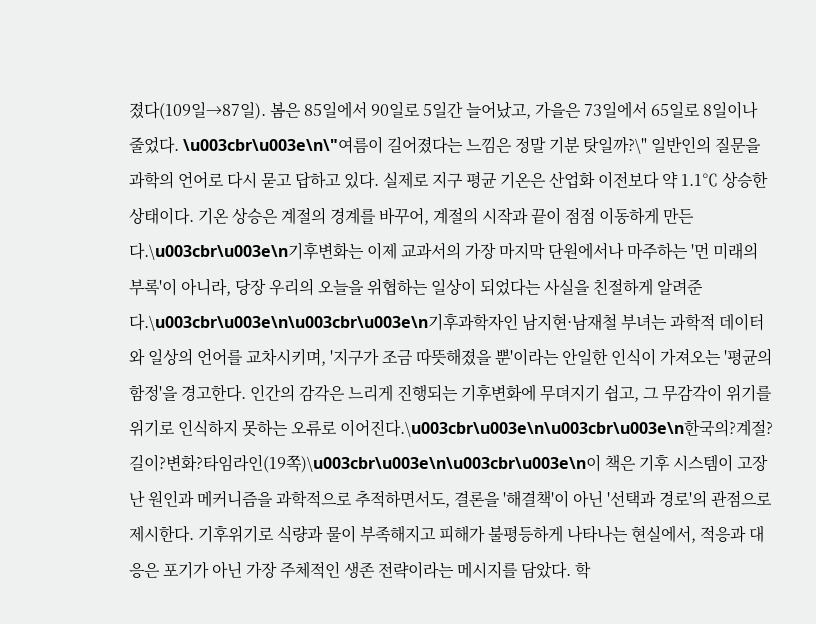졌다(109일→87일). 봄은 85일에서 90일로 5일간 늘어났고, 가을은 73일에서 65일로 8일이나 줄었다. \u003cbr\u003e\n\"여름이 길어졌다는 느낌은 정말 기분 탓일까?\" 일반인의 질문을 과학의 언어로 다시 묻고 답하고 있다. 실제로 지구 평균 기온은 산업화 이전보다 약 1.1℃ 상승한 상태이다. 기온 상승은 계절의 경계를 바꾸어, 계절의 시작과 끝이 점점 이동하게 만든다.\u003cbr\u003e\n기후변화는 이제 교과서의 가장 마지막 단원에서나 마주하는 '먼 미래의 부록'이 아니라, 당장 우리의 오늘을 위협하는 일상이 되었다는 사실을 친절하게 알려준다.\u003cbr\u003e\n\u003cbr\u003e\n기후과학자인 남지현·남재철 부녀는 과학적 데이터와 일상의 언어를 교차시키며, '지구가 조금 따뜻해졌을 뿐'이라는 안일한 인식이 가져오는 '평균의 함정'을 경고한다. 인간의 감각은 느리게 진행되는 기후변화에 무뎌지기 쉽고, 그 무감각이 위기를 위기로 인식하지 못하는 오류로 이어진다.\u003cbr\u003e\n\u003cbr\u003e\n한국의?계절?길이?변화?타임라인(19쪽)\u003cbr\u003e\n\u003cbr\u003e\n이 책은 기후 시스템이 고장난 원인과 메커니즘을 과학적으로 추적하면서도, 결론을 '해결책'이 아닌 '선택과 경로'의 관점으로 제시한다. 기후위기로 식량과 물이 부족해지고 피해가 불평등하게 나타나는 현실에서, 적응과 대응은 포기가 아닌 가장 주체적인 생존 전략이라는 메시지를 담았다. 학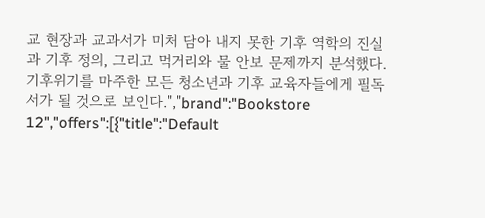교 현장과 교과서가 미처 담아 내지 못한 기후 역학의 진실과 기후 정의, 그리고 먹거리와 물 안보 문제까지 분석했다. 기후위기를 마주한 모든 청소년과 기후 교육자들에게 필독서가 될 것으로 보인다.","brand":"Bookstore 12","offers":[{"title":"Default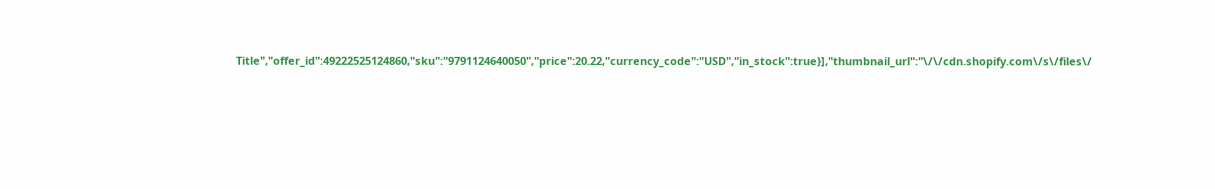Title","offer_id":49222525124860,"sku":"9791124640050","price":20.22,"currency_code":"USD","in_stock":true}],"thumbnail_url":"\/\/cdn.shopify.com\/s\/files\/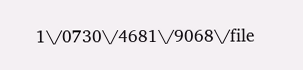1\/0730\/4681\/9068\/file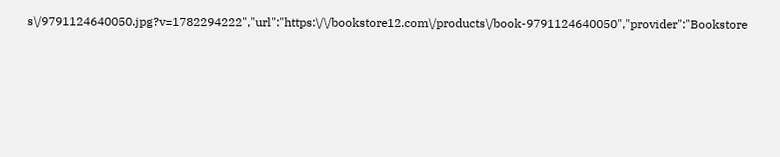s\/9791124640050.jpg?v=1782294222","url":"https:\/\/bookstore12.com\/products\/book-9791124640050","provider":"Bookstore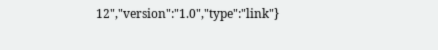12","version":"1.0","type":"link"}